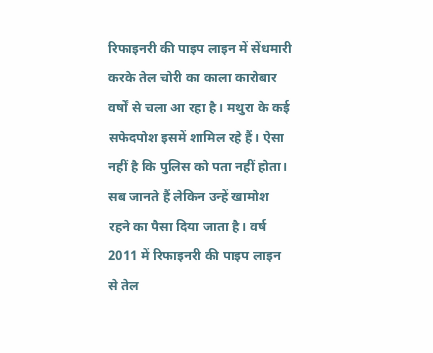रिफाइनरी की पाइप लाइन में सेंधमारी करके तेल चोरी का काला कारोबार वर्षों से चला आ रहा है। मथुरा के कई सफेदपोश इसमें शामिल रहे हैं। ऐसा नहीं है कि पुलिस को पता नहीं होता। सब जानते हैं लेकिन उन्हें खामोश रहने का पैसा दिया जाता है। वर्ष 2011 में रिफाइनरी की पाइप लाइन से तेल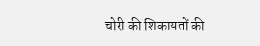चोरी की शिकायतों की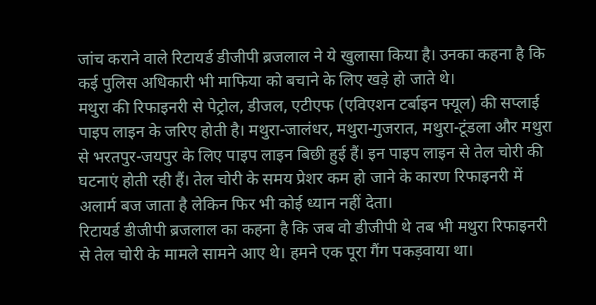जांच कराने वाले रिटायर्ड डीजीपी ब्रजलाल ने ये खुलासा किया है। उनका कहना है कि कई पुलिस अधिकारी भी माफिया को बचाने के लिए खड़े हो जाते थे।
मथुरा की रिफाइनरी से पेट्रोल, डीजल, एटीएफ (एविएशन टर्बाइन फ्यूल) की सप्लाई पाइप लाइन के जरिए होती है। मथुरा-जालंधर, मथुरा-गुजरात, मथुरा-टूंडला और मथुरा से भरतपुर-जयपुर के लिए पाइप लाइन बिछी हुई हैं। इन पाइप लाइन से तेल चोरी की घटनाएं होती रही हैं। तेल चोरी के समय प्रेशर कम हो जाने के कारण रिफाइनरी में अलार्म बज जाता है लेकिन फिर भी कोई ध्यान नहीं देता।
रिटायर्ड डीजीपी ब्रजलाल का कहना है कि जब वो डीजीपी थे तब भी मथुरा रिफाइनरी से तेल चोरी के मामले सामने आए थे। हमने एक पूरा गैंग पकड़वाया था।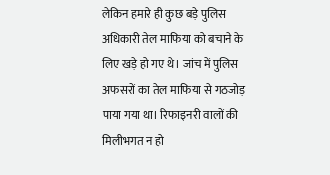लेकिन हमारे ही कुछ बड़े पुलिस अधिकारी तेल माफिया को बचाने के लिए खड़े हो गए थे। जांच में पुलिस अफसरों का तेल माफिया से गठजोड़ पाया गया था। रिफाइनरी वालों की मिलीभगत न हो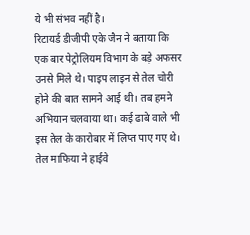ये भी संभव नहीं है।
रिटायर्ड डीजीपी एके जैन ने बताया कि एक बार पेट्रोलियम विभाग के बड़े अफसर उनसे मिले थे। पाइप लाइन से तेल चोरी होने की बात सामने आई थी। तब हमने अभियान चलवाया था। कई ढाबे वाले भी इस तेल के कारोबार में लिप्त पाए गए थे। तेल माफिया ने हाईवे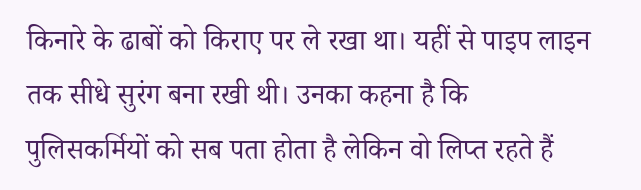किनारे के ढाबों को किराए पर ले रखा था। यहीं से पाइप लाइन तक सीधे सुरंग बना रखी थी। उनका कहना है कि पुलिसकर्मियों को सब पता होता है लेकिन वो लिप्त रहते हैं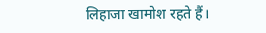लिहाजा खामोश रहते हैं।